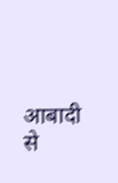आबादी से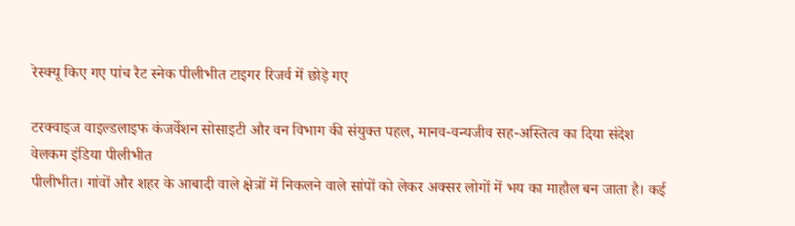रेस्क्यू किए गए पांच रैट स्नेक पीलीभीत टाइगर रिजर्व में छोड़े गए

टरक्वाइज वाइल्डलाइफ कंजर्वेशन सोसाइटी और वन विभाग की संयुक्त पहल, मानव-वन्यजीव सह-अस्तित्व का दिया संदेश
वेलकम इंडिया पीलीभीत
पीलीभीत। गांवों और शहर के आबादी वाले क्षेत्रों में निकलने वाले सांपों को लेकर अक्सर लोगों में भय का माहौल बन जाता है। कई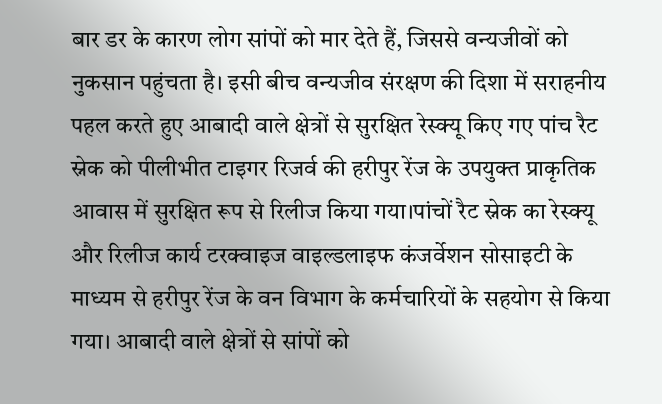बार डर के कारण लोग सांपों को मार देते हैं, जिससे वन्यजीवों को नुकसान पहुंचता है। इसी बीच वन्यजीव संरक्षण की दिशा में सराहनीय पहल करते हुए आबादी वाले क्षेत्रों से सुरक्षित रेस्क्यू किए गए पांच रैट स्नेक को पीलीभीत टाइगर रिजर्व की हरीपुर रेंज के उपयुक्त प्राकृतिक आवास में सुरक्षित रूप से रिलीज किया गया।पांचों रैट स्नेक का रेस्क्यू और रिलीज कार्य टरक्वाइज वाइल्डलाइफ कंजर्वेशन सोसाइटी के माध्यम से हरीपुर रेंज के वन विभाग के कर्मचारियों के सहयोग से किया गया। आबादी वाले क्षेत्रों से सांपों को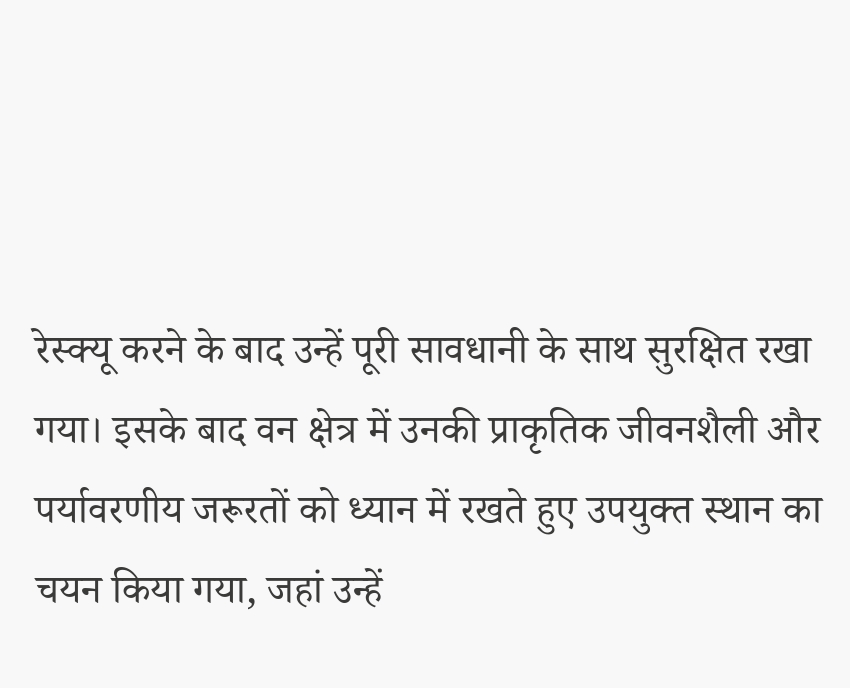रेस्क्यू करने के बाद उन्हें पूरी सावधानी के साथ सुरक्षित रखा गया। इसके बाद वन क्षेत्र में उनकी प्राकृतिक जीवनशैली और पर्यावरणीय जरूरतों को ध्यान में रखते हुए उपयुक्त स्थान का चयन किया गया, जहां उन्हें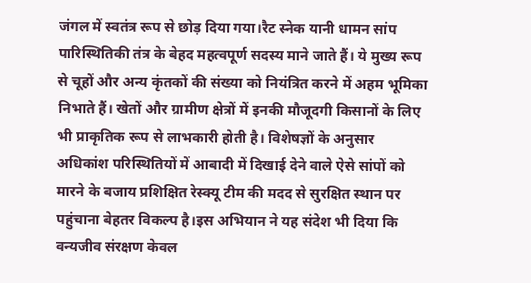जंगल में स्वतंत्र रूप से छोड़ दिया गया।रैट स्नेक यानी धामन सांप पारिस्थितिकी तंत्र के बेहद महत्वपूर्ण सदस्य माने जाते हैं। ये मुख्य रूप से चूहों और अन्य कृंतकों की संख्या को नियंत्रित करने में अहम भूमिका निभाते हैं। खेतों और ग्रामीण क्षेत्रों में इनकी मौजूदगी किसानों के लिए भी प्राकृतिक रूप से लाभकारी होती है। विशेषज्ञों के अनुसार अधिकांश परिस्थितियों में आबादी में दिखाई देने वाले ऐसे सांपों को मारने के बजाय प्रशिक्षित रेस्क्यू टीम की मदद से सुरक्षित स्थान पर पहुंचाना बेहतर विकल्प है।इस अभियान ने यह संदेश भी दिया कि वन्यजीव संरक्षण केवल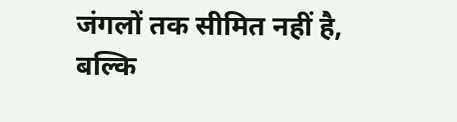जंगलों तक सीमित नहीं है, बल्कि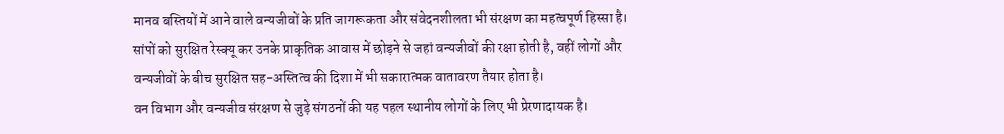मानव बस्तियों में आने वाले वन्यजीवों के प्रति जागरूकता और संवेदनशीलता भी संरक्षण का महत्वपूर्ण हिस्सा है। सांपों को सुरक्षित रेस्क्यू कर उनके प्राकृतिक आवास में छोड़ने से जहां वन्यजीवों की रक्षा होती है, वहीं लोगों और वन्यजीवों के बीच सुरक्षित सह-अस्तित्व की दिशा में भी सकारात्मक वातावरण तैयार होता है।
वन विभाग और वन्यजीव संरक्षण से जुड़े संगठनों की यह पहल स्थानीय लोगों के लिए भी प्रेरणादायक है।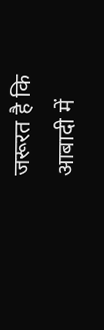जरूरत है कि आबादी में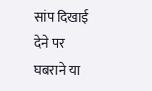सांप दिखाई देने पर घबराने या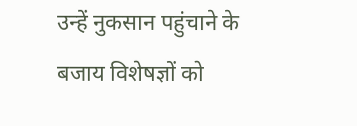उन्हें नुकसान पहुंचाने के बजाय विशेषज्ञों को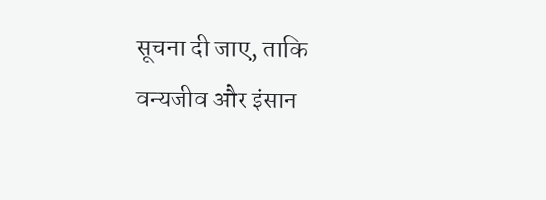सूचना दी जाए, ताकि वन्यजीव और इंसान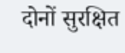दोनों सुरक्षित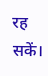रह सकें।